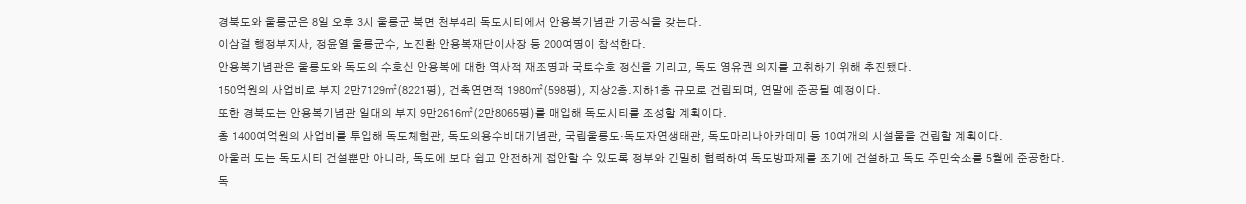경북도와 울릉군은 8일 오후 3시 울릉군 북면 천부4리 독도시티에서 안용복기념관 기공식을 갖는다.
이삼걸 행정부지사, 정윤열 울릉군수, 노진환 안용복재단이사장 등 200여명이 참석한다.
안용복기념관은 울릉도와 독도의 수호신 안용복에 대한 역사적 재조명과 국토수호 정신을 기리고, 독도 영유권 의지를 고취하기 위해 추진됐다.
150억원의 사업비로 부지 2만7129㎡(8221평), 건축연면적 1980㎡(598평), 지상2층․지하1층 규모로 건립되며, 연말에 준공될 예정이다.
또한 경북도는 안용복기념관 일대의 부지 9만2616㎡(2만8065평)를 매입해 독도시티를 조성할 계획이다.
총 1400여억원의 사업비를 투입해 독도체험관, 독도의용수비대기념관, 국립울릉도·독도자연생태관, 독도마리나아카데미 등 10여개의 시설물을 건립할 계획이다.
아울러 도는 독도시티 건설뿐만 아니라, 독도에 보다 쉽고 안전하게 접안할 수 있도록 정부와 긴밀히 협력하여 독도방파제를 조기에 건설하고 독도 주민숙소를 5월에 준공한다.
독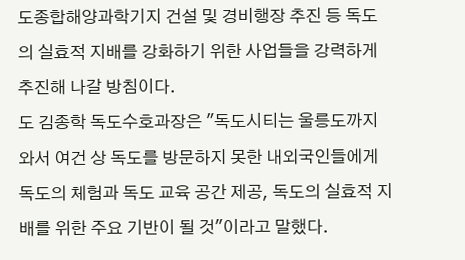도종합해양과학기지 건설 및 경비행장 추진 등 독도의 실효적 지배를 강화하기 위한 사업들을 강력하게 추진해 나갈 방침이다.
도 김종학 독도수호과장은 "독도시티는 울릉도까지 와서 여건 상 독도를 방문하지 못한 내외국인들에게 독도의 체험과 독도 교육 공간 제공, 독도의 실효적 지배를 위한 주요 기반이 될 것"이라고 말했다.